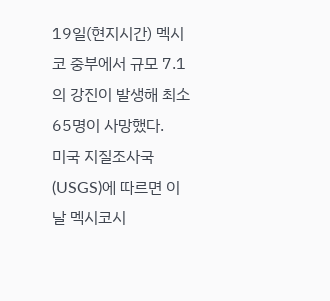19일(현지시간) 멕시코 중부에서 규모 7.1의 강진이 발생해 최소 65명이 사망했다.
미국 지질조사국(USGS)에 따르면 이날 멕시코시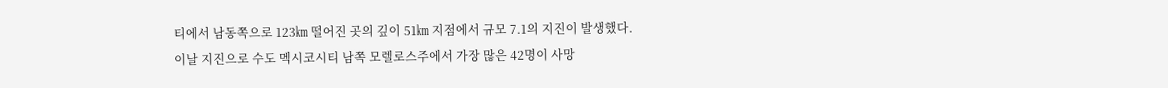티에서 남동쪽으로 123㎞ 떨어진 곳의 깊이 51㎞ 지점에서 규모 7.1의 지진이 발생했다.
이날 지진으로 수도 멕시코시티 남쪽 모렐로스주에서 가장 많은 42명이 사망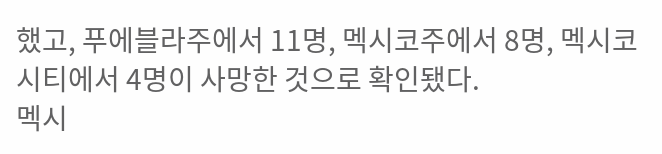했고, 푸에블라주에서 11명, 멕시코주에서 8명, 멕시코시티에서 4명이 사망한 것으로 확인됐다.
멕시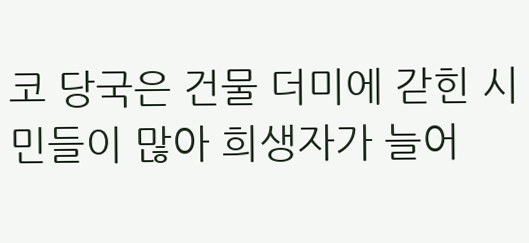코 당국은 건물 더미에 갇힌 시민들이 많아 희생자가 늘어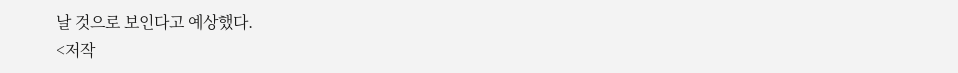날 것으로 보인다고 예상했다.
<저작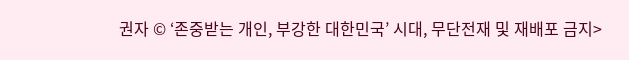권자 © ‘존중받는 개인, 부강한 대한민국’ 시대, 무단전재 및 재배포 금지>